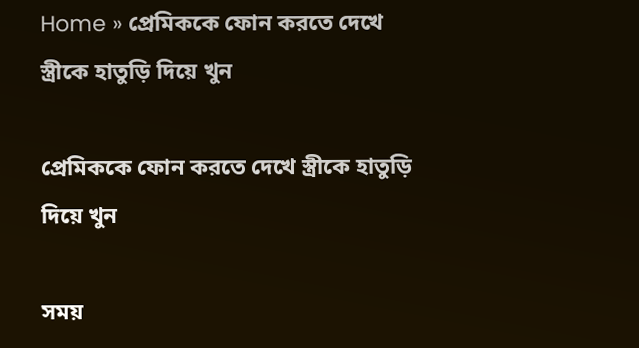Home » প্রেমিককে ফোন করতে দেখে স্ত্রীকে হাতুড়ি দিয়ে খুন

প্রেমিককে ফোন করতে দেখে স্ত্রীকে হাতুড়ি দিয়ে খুন

সময়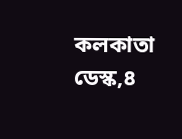কলকাতা ডেস্ক,৪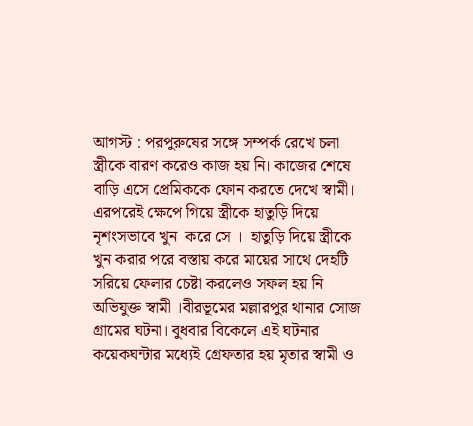আগস্ট : পরপুরুষের সঙ্গে সম্পর্ক রেখে চলা স্ত্রীকে বারণ করেও কাজ হয় নি। কাজের শেষে  বাড়ি এসে প্রেমিককে ফোন করতে দেখে স্বামী। এরপরেই ক্ষেপে গিয়ে স্ত্রীকে হাতুড়ি দিয়ে নৃশংসভাবে খুন  করে সে ।  হাতুড়ি দিয়ে স্ত্রীকে খুন করার পরে বস্তায় করে মায়ের সাথে দেহটি সরিয়ে ফেলার চেষ্টা করলেও সফল হয় নি অভিযুক্ত স্বামী ।বীরভূমের মল্লারপুর থানার সোজ গ্রামের ঘটনা। বুধবার বিকেলে এই ঘটনার কয়েকঘন্টার মধ্যেই গ্রেফতার হয় মৃতার স্বামী ও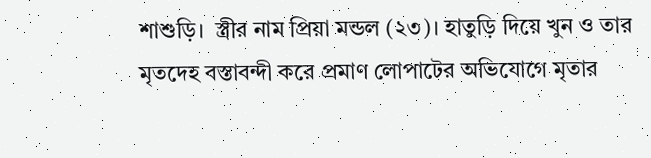শাশুড়ি।  স্ত্রীর নাম প্রিয়া মন্ডল (২৩)। হাতুড়ি দিয়ে খুন ও তার মৃতদেহ বস্তাবন্দী করে প্রমাণ লোপাটের অভিযোগে মৃতার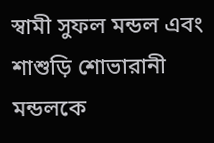স্বামী সুফল মন্ডল এবং শাশুড়ি শোভারানী মন্ডলকে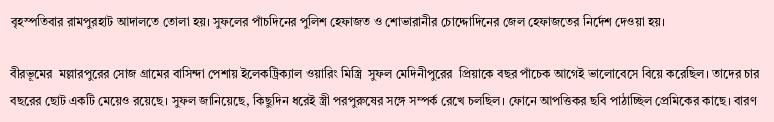বৃহস্পতিবার রামপুরহাট আদালতে তোলা হয়। সুফলের পাঁচদিনের পুলিশ হেফাজত ও শোভারানীর চোদ্দোদিনের জেল হেফাজতের নির্দেশ দেওয়া হয়।

বীরভূমের  মল্লারপুরের সোজ গ্রামের বাসিন্দা পেশায় ইলেকট্রিক্যাল ওয়ারিং মিস্ত্রি  সুফল মেদিনীপুরের  প্রিয়াকে বছর পাঁচেক আগেই ভালোবেসে বিয়ে করেছিল। তাদের চার বছরের ছোট একটি মেয়েও রয়েছে। সুফল জানিয়েছে, কিছুদিন ধরেই স্ত্রী পরপুরুষের সঙ্গে সম্পর্ক রেখে চলছিল। ফোনে আপত্তিকর ছবি পাঠাচ্ছিল প্রেমিকের কাছে। বারণ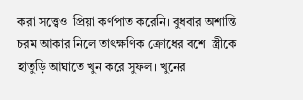করা সত্ত্বেও  প্রিয়া কর্ণপাত করেনি। বুধবার অশান্তি চরম আকার নিলে তাৎক্ষণিক ক্রোধের বশে  স্ত্রীকে হাতুড়ি আঘাতে খুন করে সুফল। খুনের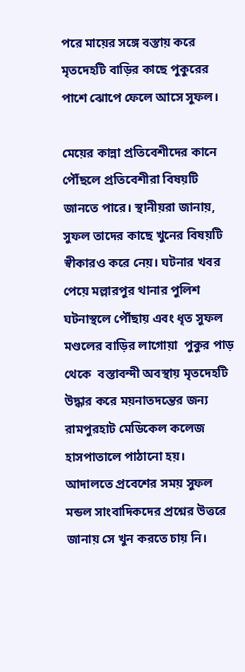পরে মায়ের সঙ্গে বস্তায় করে মৃতদেহটি বাড়ির কাছে পুকুরের পাশে ঝোপে ফেলে আসে সুফল।

মেয়ের কান্না প্রতিবেশীদের কানে পৌঁছলে প্রতিবেশীরা বিষয়টি জানতে পারে। স্থানীয়রা জানায়, সুফল তাদের কাছে খুনের বিষয়টি স্বীকারও করে নেয়। ঘটনার খবর পেয়ে মল্লারপুর থানার পুলিশ ঘটনাস্থলে পৌঁছায় এবং ধৃত সুফল মণ্ডলের বাড়ির লাগোয়া  পুকুর পাড় থেকে  বস্তাবন্দী অবস্থায় মৃতদেহটি উদ্ধার করে ময়নাতদন্তের জন্য রামপুরহাট মেডিকেল কলেজ হাসপাতালে পাঠানো হয়।  আদালতে প্রবেশের সময় সুফল মন্ডল সাংবাদিকদের প্রশ্নের উত্তরে জানায় সে খুন করতে চায় নি।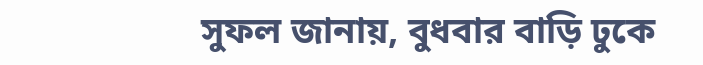সুফল জানায়, বুধবার বাড়ি ঢুকে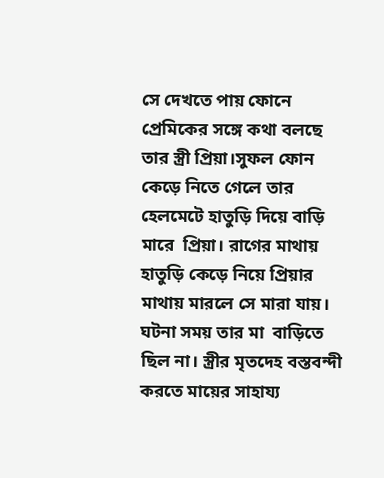সে দেখতে পায় ফোনে প্রেমিকের সঙ্গে কথা বলছে  তার স্ত্রী প্রিয়া।সুফল ফোন কেড়ে নিতে গেলে তার  হেলমেটে হাতুড়ি দিয়ে বাড়ি মারে  প্রিয়া। রাগের মাথায় হাতুড়ি কেড়ে নিয়ে প্রিয়ার মাথায় মারলে সে মারা যায়। ঘটনা সময় তার মা  বাড়িতে ছিল না। স্ত্রীর মৃতদেহ বস্তবন্দী করতে মায়ের সাহায্য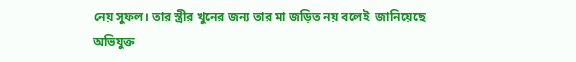নেয় সুফল। তার স্ত্রীর খুনের জন্য তার মা জড়িত নয় বলেই  জানিয়েছে অভিযুক্ত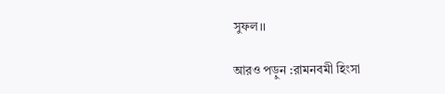সুফল।।

আরও পড়ুন :রামনবমী হিংসা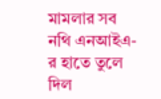মামলার সব নথি এনআইএ-র হাতে তুলে দিল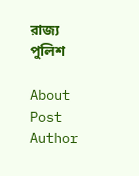রাজ্য পুলিশ

About Post Author